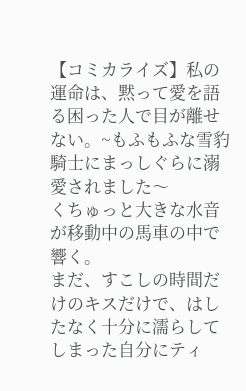【コミカライズ】私の運命は、黙って愛を語る困った人で目が離せない。~もふもふな雪豹騎士にまっしぐらに溺愛されました〜
くちゅっと大きな水音が移動中の馬車の中で響く。
まだ、すこしの時間だけのキスだけで、はしたなく十分に濡らしてしまった自分にティ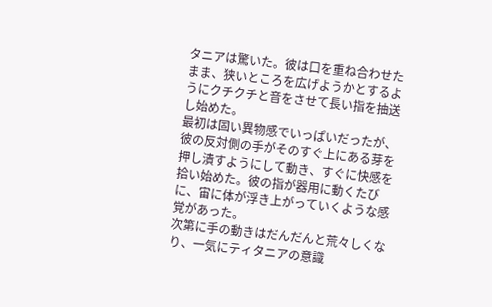タニアは驚いた。彼は口を重ね合わせたまま、狭いところを広げようかとするようにクチクチと音をさせて長い指を抽送し始めた。
最初は固い異物感でいっぱいだったが、彼の反対側の手がそのすぐ上にある芽を押し潰すようにして動き、すぐに快感を拾い始めた。彼の指が器用に動くたびに、宙に体が浮き上がっていくような感覚があった。
次第に手の動きはだんだんと荒々しくなり、一気にティタニアの意識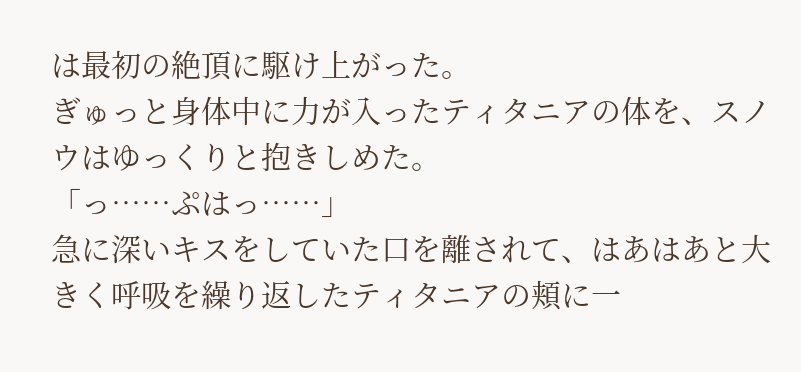は最初の絶頂に駆け上がった。
ぎゅっと身体中に力が入ったティタニアの体を、スノウはゆっくりと抱きしめた。
「っ……ぷはっ……」
急に深いキスをしていた口を離されて、はあはあと大きく呼吸を繰り返したティタニアの頬に一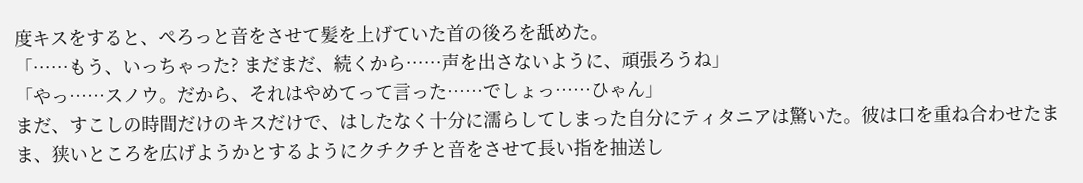度キスをすると、ぺろっと音をさせて髪を上げていた首の後ろを舐めた。
「……もう、いっちゃった? まだまだ、続くから……声を出さないように、頑張ろうね」
「やっ……スノウ。だから、それはやめてって言った……でしょっ……ひゃん」
まだ、すこしの時間だけのキスだけで、はしたなく十分に濡らしてしまった自分にティタニアは驚いた。彼は口を重ね合わせたまま、狭いところを広げようかとするようにクチクチと音をさせて長い指を抽送し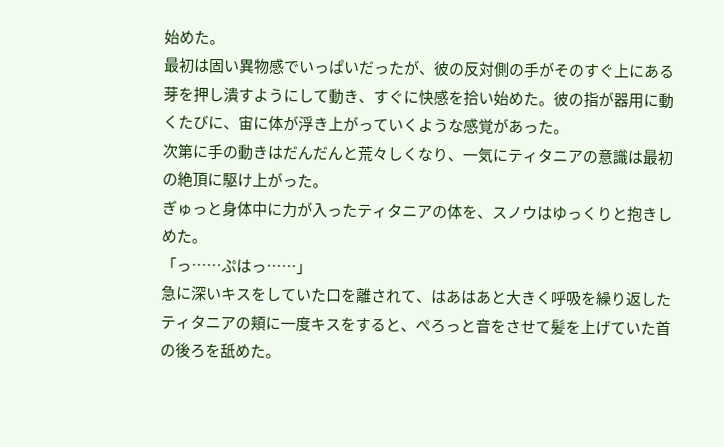始めた。
最初は固い異物感でいっぱいだったが、彼の反対側の手がそのすぐ上にある芽を押し潰すようにして動き、すぐに快感を拾い始めた。彼の指が器用に動くたびに、宙に体が浮き上がっていくような感覚があった。
次第に手の動きはだんだんと荒々しくなり、一気にティタニアの意識は最初の絶頂に駆け上がった。
ぎゅっと身体中に力が入ったティタニアの体を、スノウはゆっくりと抱きしめた。
「っ……ぷはっ……」
急に深いキスをしていた口を離されて、はあはあと大きく呼吸を繰り返したティタニアの頬に一度キスをすると、ぺろっと音をさせて髪を上げていた首の後ろを舐めた。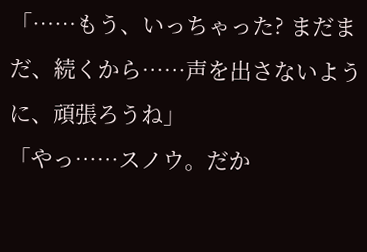「……もう、いっちゃった? まだまだ、続くから……声を出さないように、頑張ろうね」
「やっ……スノウ。だか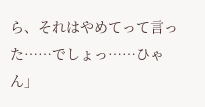ら、それはやめてって言った……でしょっ……ひゃん」